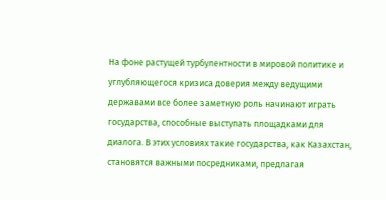На фоне растущей турбулентности в мировой политике и углубляющегося кризиса доверия между ведущими державами все более заметную роль начинают играть государства, способные выступать площадками для диалога. В этих условиях такие государства, как Казахстан, становятся важными посредниками, предлагая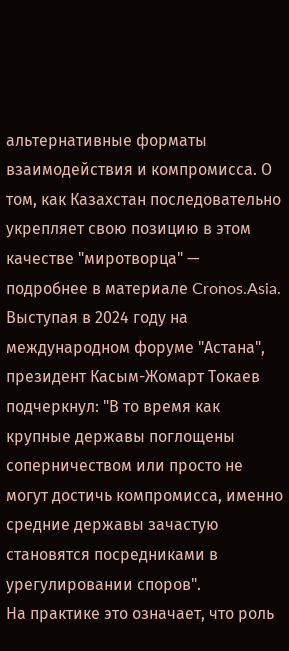альтернативные форматы взаимодействия и компромисса. О том, как Казахстан последовательно укрепляет свою позицию в этом качестве "миротворца" — подробнее в материале Cronos.Asia.
Выступая в 2024 году на международном форуме "Астана", президент Касым-Жомарт Токаев подчеркнул: "В то время как крупные державы поглощены соперничеством или просто не могут достичь компромисса, именно средние державы зачастую становятся посредниками в урегулировании споров".
На практике это означает, что роль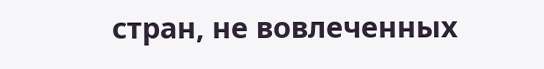стран, не вовлеченных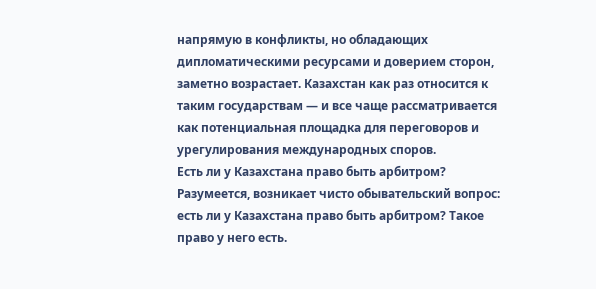напрямую в конфликты, но обладающих дипломатическими ресурсами и доверием сторон, заметно возрастает. Казахстан как раз относится к таким государствам — и все чаще рассматривается как потенциальная площадка для переговоров и урегулирования международных споров.
Есть ли у Казахстана право быть арбитром?
Разумеется, возникает чисто обывательский вопрос: есть ли у Казахстана право быть арбитром? Такое право у него есть.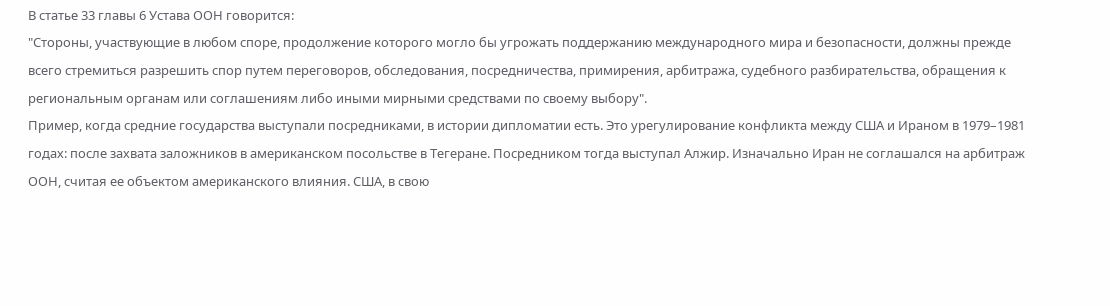В статье 33 главы 6 Устава ООН говорится:
"Стороны, участвующие в любом споре, продолжение которого могло бы угрожать поддержанию международного мира и безопасности, должны прежде всего стремиться разрешить спор путем переговоров, обследования, посредничества, примирения, арбитража, судебного разбирательства, обращения к региональным органам или соглашениям либо иными мирными средствами по своему выбору".
Пример, когда средние государства выступали посредниками, в истории дипломатии есть. Это урегулирование конфликта между США и Ираном в 1979–1981 годах: после захвата заложников в американском посольстве в Тегеране. Посредником тогда выступал Алжир. Изначально Иран не соглашался на арбитраж ООН, считая ее объектом американского влияния. США, в свою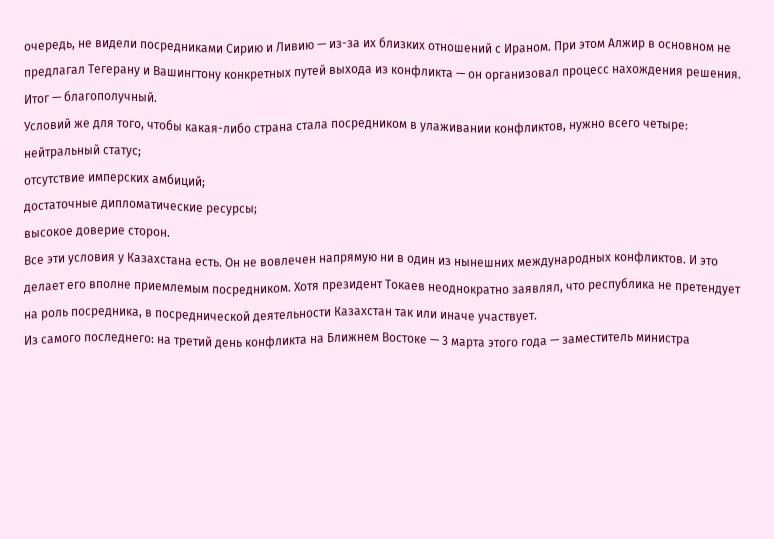очередь, не видели посредниками Сирию и Ливию — из-за их близких отношений с Ираном. При этом Алжир в основном не предлагал Тегерану и Вашингтону конкретных путей выхода из конфликта — он организовал процесс нахождения решения. Итог — благополучный.
Условий же для того, чтобы какая-либо страна стала посредником в улаживании конфликтов, нужно всего четыре:
нейтральный статус;
отсутствие имперских амбиций;
достаточные дипломатические ресурсы;
высокое доверие сторон.
Все эти условия у Казахстана есть. Он не вовлечен напрямую ни в один из нынешних международных конфликтов. И это делает его вполне приемлемым посредником. Хотя президент Токаев неоднократно заявлял, что республика не претендует на роль посредника, в посреднической деятельности Казахстан так или иначе участвует.
Из самого последнего: на третий день конфликта на Ближнем Востоке — 3 марта этого года — заместитель министра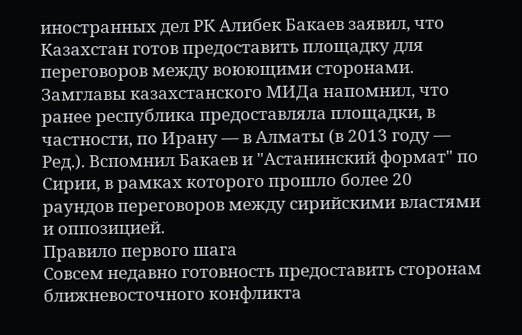иностранных дел РК Алибек Бакаев заявил, что Казахстан готов предоставить площадку для переговоров между воюющими сторонами. Замглавы казахстанского МИДа напомнил, что ранее республика предоставляла площадки, в частности, по Ирану — в Алматы (в 2013 году — Ред.). Вспомнил Бакаев и "Астанинский формат" по Сирии, в рамках которого прошло более 20 раундов переговоров между сирийскими властями и оппозицией.
Правило первого шага
Совсем недавно готовность предоставить сторонам ближневосточного конфликта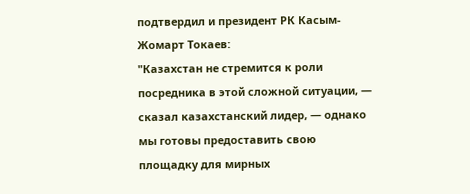подтвердил и президент РК Касым-Жомарт Токаев:
"Казахстан не стремится к роли посредника в этой сложной ситуации, — сказал казахстанский лидер, — однако мы готовы предоставить свою площадку для мирных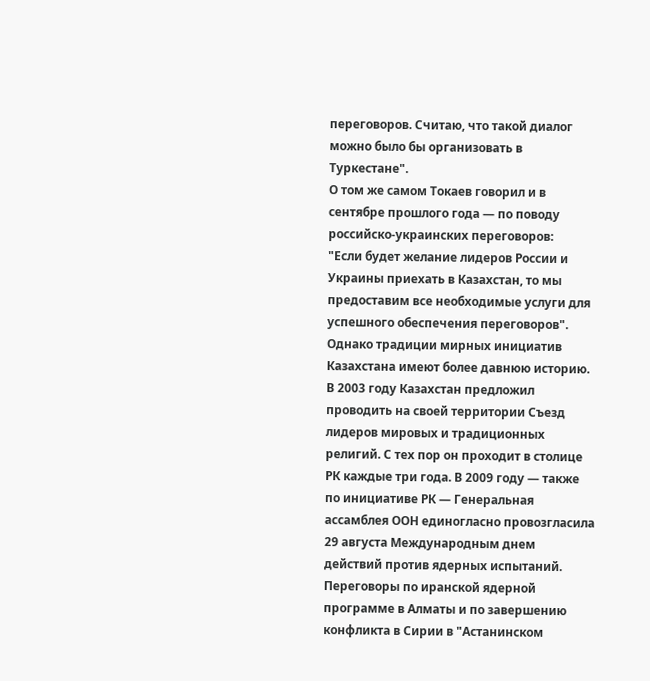переговоров. Считаю, что такой диалог можно было бы организовать в Туркестане".
О том же самом Токаев говорил и в сентябре прошлого года — по поводу российско-украинских переговоров:
"Если будет желание лидеров России и Украины приехать в Казахстан, то мы предоставим все необходимые услуги для успешного обеспечения переговоров".
Однако традиции мирных инициатив Казахстана имеют более давнюю историю. В 2003 году Казахстан предложил проводить на своей территории Съезд лидеров мировых и традиционных религий. С тех пор он проходит в столице РК каждые три года. В 2009 году — также по инициативе РК — Генеральная ассамблея ООН единогласно провозгласила 29 августа Международным днем действий против ядерных испытаний.
Переговоры по иранской ядерной программе в Алматы и по завершению конфликта в Сирии в "Астанинском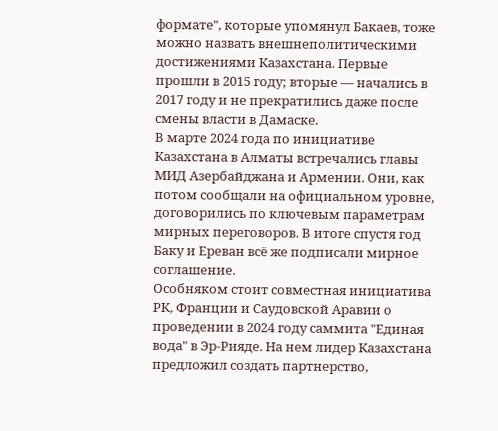формате", которые упомянул Бакаев, тоже можно назвать внешнеполитическими достижениями Казахстана. Первые прошли в 2015 году; вторые — начались в 2017 году и не прекратились даже после смены власти в Дамаске.
В марте 2024 года по инициативе Казахстана в Алматы встречались главы МИД Азербайджана и Армении. Они, как потом сообщали на официальном уровне, договорились по ключевым параметрам мирных переговоров. В итоге спустя год Баку и Ереван всё же подписали мирное соглашение.
Особняком стоит совместная инициатива РК, Франции и Саудовской Аравии о проведении в 2024 году саммита "Единая вода" в Эр-Рияде. На нем лидер Казахстана предложил создать партнерство,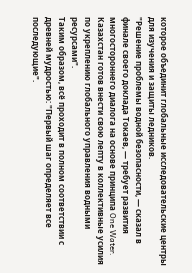которое объединит глобальные исследовательские центры для изучения и защиты ледников.
"Решение проблемы водной безопасности, — сказал в финале своего доклада Токаев, — требует развития многостороннего диалога на основе принципа One Water. Казахстан готов внести свою лепту в коллективные усилия по укреплению глобального управления водными ресурсами".
Таким образом, всё проходит в полном соответствии с древней мудростью: "Первый шаг определяет все последующие".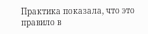Практика показала, что это правило в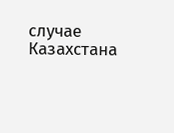случае Казахстана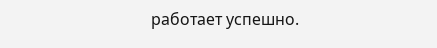работает успешно.